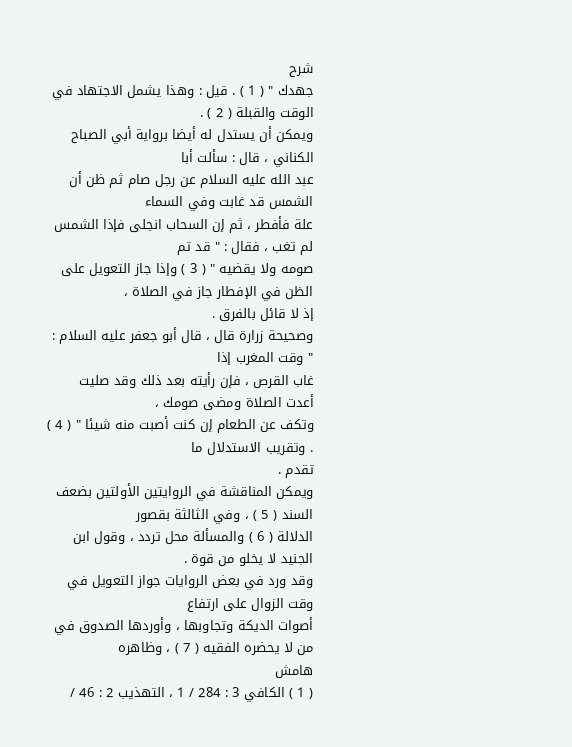شرح
جهدك " ( 1 ) . قيل : وهذا يشمل الاجتهاد في الوقت والقبلة ( 2 ) .
ويمكن أن يستدل له أيضا برواية أبي الصباح الكناني ، قال : سألت أبا
عبد الله عليه السلام عن رجل صام ثم ظن أن الشمس قد غابت وفي السماء
علة فأفطر ، ثم إن السحاب انجلى فإذا الشمس لم تغب ، فقال : " قد تم
صومه ولا يقضيه " ( 3 ) وإذا جاز التعويل على الظن في الإفطار جاز في الصلاة ،
إذ لا قائل بالفرق .
وصحيحة زرارة قال ، قال أبو جعفر عليه السلام : " وقت المغرب إذا
غاب القرص ، فإن رأيته بعد ذلك وقد صليت أعدت الصلاة ومضى صومك ،
وتكف عن الطعام إن كنت أصبت منه شيئا " ( 4 ) . وتقريب الاستدلال ما
تقدم .
ويمكن المناقشة في الروايتين الأولتين بضعف السند ( 5 ) ، وفي الثالثة بقصور
الدلالة ( 6 ) والمسألة محل تردد ، وقول ابن الجنيد لا يخلو من قوة .
وقد ورد في بعض الروايات جواز التعويل في وقت الزوال على ارتفاع
أصوات الديكة وتجاوبها ، وأوردها الصدوق في من لا يحضره الفقيه ( 7 ) ، وظاهره
هامش
( 1 ) الكافي 3 : 284 / 1 ، التهذيب 2 : 46 /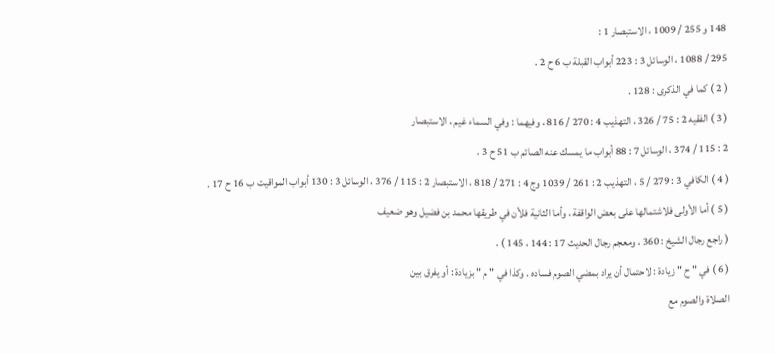148 و 255 / 1009 ، الاستبصار 1 :
295 / 1088 ، الوسائل 3 : 223 أبواب القبلة ب 6 ح 2 .
( 2 ) كما في الذكرى : 128 .
( 3 ) الفقيه 2 : 75 / 326 ، التهذيب 4 : 270 / 816 ، وفيهما : وفي السماء غيم ، الاستبصار
2 : 115 / 374 ، الوسائل 7 : 88 أبواب ما يمسك عنه الصائم ب 51 ح 3 .
( 4 ) الكافي 3 : 279 / 5 ، التهذيب 2 : 261 / 1039 وج 4 : 271 / 818 ، الاستبصار 2 : 115 / 376 ، الوسائل 3 : 130 أبواب المواقيت ب 16 ح 17 .
( 5 ) أما الأولى فلاشتمالها على بعض الواقفة ، وأما الثانية فلأن في طريقها محمد بن فضيل وهو ضعيف
( راجع رجال الشيخ : 360 ، ومعجم رجال الحديث 17 : 144 ، 145 ) .
( 6 ) في " ح " زيادة : لاحتمال أن يراد بمضي الصوم فساده . وكذا في " م " بزيادة : أو يفرق بين
الصلاة والصوم مع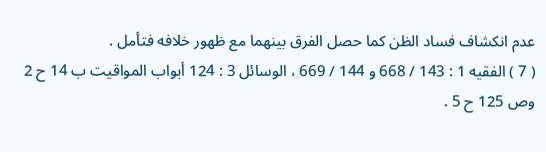عدم انكشاف فساد الظن كما حصل الفرق بينهما مع ظهور خلافه فتأمل .
( 7 ) الفقيه 1 : 143 / 668 و 144 / 669 ، الوسائل 3 : 124 أبواب المواقيت ب 14 ح 2 وص 125 ح 5 .